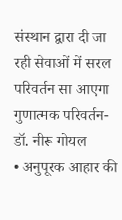संस्थान द्वारा दी जा रही सेवाओं में सरल परिवर्तन सा आएगा गुणात्मक परिवर्तन- डॉ. नीरू गोयल
• अनुपूरक आहार की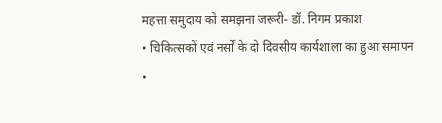महत्ता समुदाय को समझना जरूरी- डॉ. निगम प्रकाश
• चिकित्सकों एवं नर्सों के दो दिवसीय कार्यशाला का हुआ समापन
•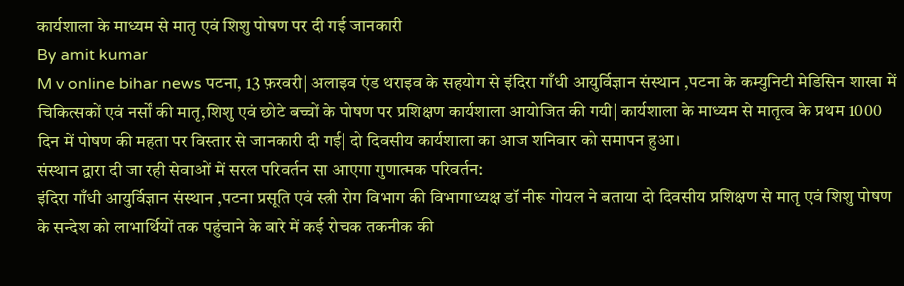कार्यशाला के माध्यम से मातृ एवं शिशु पोषण पर दी गई जानकारी
By amit kumar
M v online bihar news पटना, 13 फ़रवरी| अलाइव एंड थराइव के सहयोग से इंदिरा गाँधी आयुर्विज्ञान संस्थान ,पटना के कम्युनिटी मेडिसिन शाखा में चिकित्सकों एवं नर्सों की मातृ,शिशु एवं छोटे बच्चों के पोषण पर प्रशिक्षण कार्यशाला आयोजित की गयी| कार्यशाला के माध्यम से मातृत्व के प्रथम 1000 दिन में पोषण की महता पर विस्तार से जानकारी दी गई| दो दिवसीय कार्यशाला का आज शनिवार को समापन हुआ।
संस्थान द्वारा दी जा रही सेवाओं में सरल परिवर्तन सा आएगा गुणात्मक परिवर्तन:
इंदिरा गाँधी आयुर्विज्ञान संस्थान ,पटना प्रसूति एवं स्त्री रोग विभाग की विभागाध्यक्ष डॉ नीरू गोयल ने बताया दो दिवसीय प्रशिक्षण से मातृ एवं शिशु पोषण के सन्देश को लाभार्थियों तक पहुंचाने के बारे में कई रोचक तकनीक की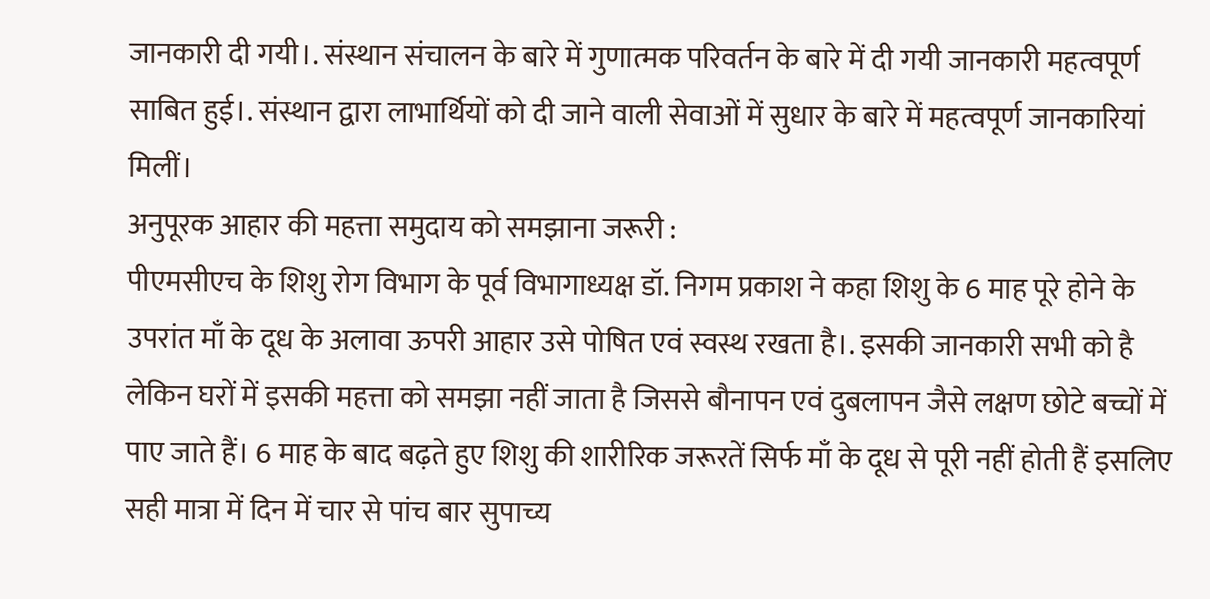जानकारी दी गयी।. संस्थान संचालन के बारे में गुणात्मक परिवर्तन के बारे में दी गयी जानकारी महत्वपूर्ण साबित हुई।. संस्थान द्वारा लाभार्थियों को दी जाने वाली सेवाओं में सुधार के बारे में महत्वपूर्ण जानकारियां मिलीं।
अनुपूरक आहार की महत्ता समुदाय को समझाना जरूरी :
पीएमसीएच के शिशु रोग विभाग के पूर्व विभागाध्यक्ष डॉ. निगम प्रकाश ने कहा शिशु के 6 माह पूरे होने के उपरांत माँ के दूध के अलावा ऊपरी आहार उसे पोषित एवं स्वस्थ रखता है।. इसकी जानकारी सभी को है लेकिन घरों में इसकी महत्ता को समझा नहीं जाता है जिससे बौनापन एवं दुबलापन जैसे लक्षण छोटे बच्चों में पाए जाते हैं। 6 माह के बाद बढ़ते हुए शिशु की शारीरिक जरूरतें सिर्फ माँ के दूध से पूरी नहीं होती हैं इसलिए सही मात्रा में दिन में चार से पांच बार सुपाच्य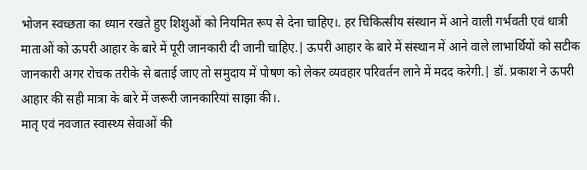भोजन स्वच्छता का ध्यान रखते हुए शिशुओं को नियमित रूप से देना चाहिए।. हर चिकित्सीय संस्थान में आने वाली गर्भवती एवं धात्री माताओं को ऊपरी आहार के बारे में पूरी जानकारी दी जानी चाहिए.| ऊपरी आहार के बारे में संस्थान में आने वाले लाभार्थियों को सटीक जानकारी अगर रोचक तरीके से बताई जाए तो समुदाय में पोषण को लेकर व्यवहार परिवर्तन लाने में मदद करेगी.| डॉ. प्रकाश ने ऊपरी आहार की सही मात्रा के बारे में जरूरी जानकारियां साझा की।.
मातृ एवं नवजात स्वास्थ्य सेवाओं की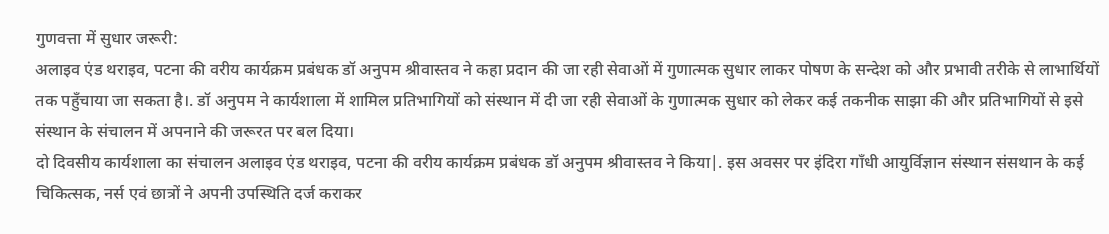गुणवत्ता में सुधार जरूरी:
अलाइव एंड थराइव, पटना की वरीय कार्यक्रम प्रबंधक डॉ अनुपम श्रीवास्तव ने कहा प्रदान की जा रही सेवाओं में गुणात्मक सुधार लाकर पोषण के सन्देश को और प्रभावी तरीके से लाभार्थियों तक पहुँचाया जा सकता है।. डॉ अनुपम ने कार्यशाला में शामिल प्रतिभागियों को संस्थान में दी जा रही सेवाओं के गुणात्मक सुधार को लेकर कई तकनीक साझा की और प्रतिभागियों से इसे संस्थान के संचालन में अपनाने की जरूरत पर बल दिया।
दो दिवसीय कार्यशाला का संचालन अलाइव एंड थराइव, पटना की वरीय कार्यक्रम प्रबंधक डॉ अनुपम श्रीवास्तव ने किया|. इस अवसर पर इंदिरा गाँधी आयुर्विज्ञान संस्थान संसथान के कई चिकित्सक, नर्स एवं छात्रों ने अपनी उपस्थिति दर्ज कराकर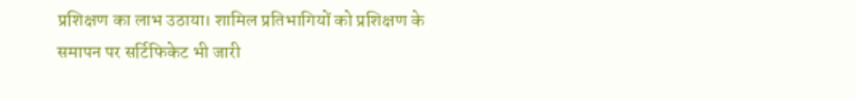प्रशिक्षण का लाभ उठाया। शामिल प्रतिभागियों को प्रशिक्षण के समापन पर सर्टिफिकेट भी जारी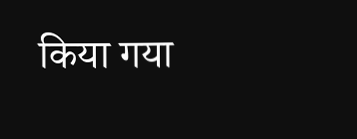किया गया